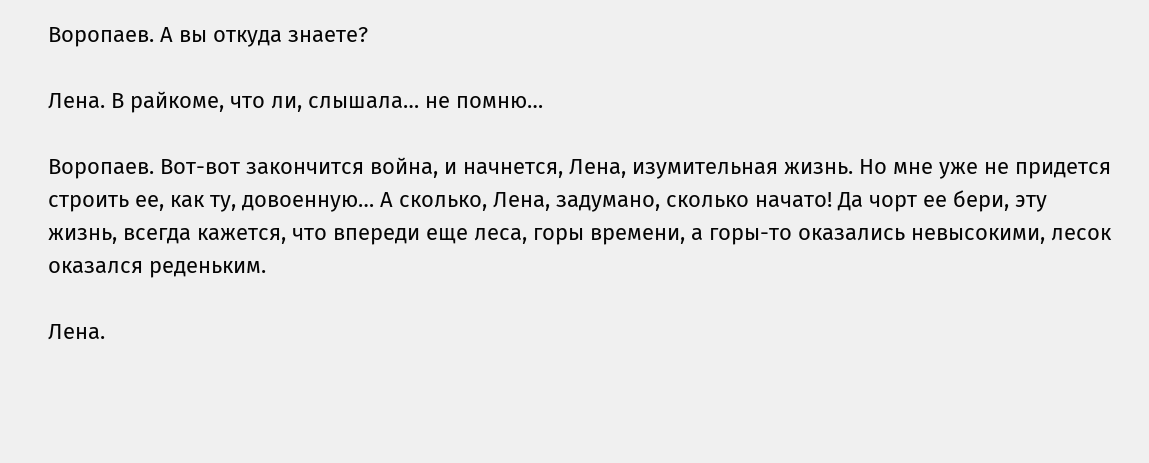Воропаев. А вы откуда знаете?

Лена. В райкоме, что ли, слышала… не помню…

Воропаев. Вот-вот закончится война, и начнется, Лена, изумительная жизнь. Но мне уже не придется строить ее, как ту, довоенную… А сколько, Лена, задумано, сколько начато! Да чорт ее бери, эту жизнь, всегда кажется, что впереди еще леса, горы времени, а горы-то оказались невысокими, лесок оказался реденьким.

Лена.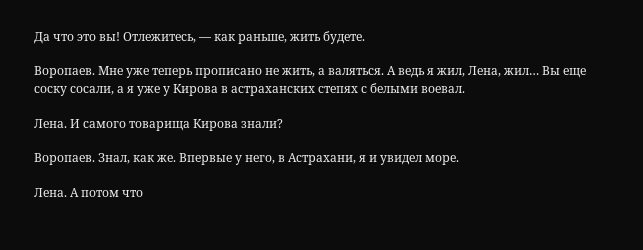Да что это вы! Отлежитесь, — как раньше, жить будете.

Воропаев. Мне уже теперь прописано не жить, а валяться. А ведь я жил, Лена, жил… Вы еще соску сосали, а я уже у Кирова в астраханских степях с белыми воевал.

Лена. И самого товарища Кирова знали?

Воропаев. Знал, как же. Впервые у него, в Астрахани, я и увидел море.

Лена. А потом что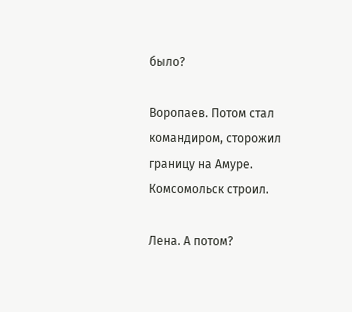было?

Воропаев. Потом стал командиром, сторожил границу на Амуре. Комсомольск строил.

Лена. А потом?